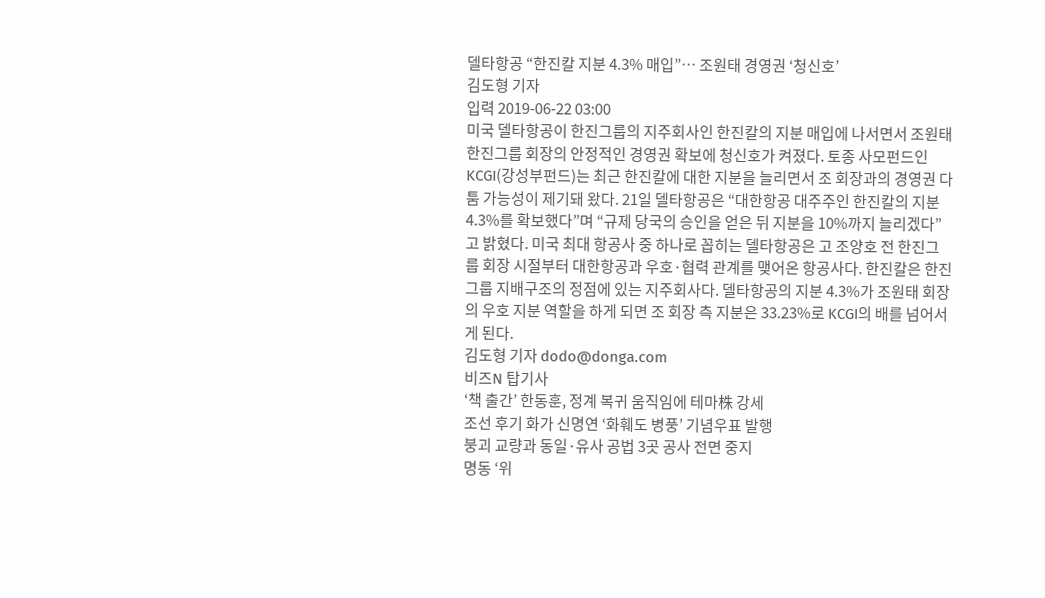델타항공 “한진칼 지분 4.3% 매입”… 조원태 경영권 ‘청신호’
김도형 기자
입력 2019-06-22 03:00
미국 델타항공이 한진그룹의 지주회사인 한진칼의 지분 매입에 나서면서 조원태 한진그룹 회장의 안정적인 경영권 확보에 청신호가 켜졌다. 토종 사모펀드인 KCGI(강성부펀드)는 최근 한진칼에 대한 지분을 늘리면서 조 회장과의 경영권 다툼 가능성이 제기돼 왔다. 21일 델타항공은 “대한항공 대주주인 한진칼의 지분 4.3%를 확보했다”며 “규제 당국의 승인을 얻은 뒤 지분을 10%까지 늘리겠다”고 밝혔다. 미국 최대 항공사 중 하나로 꼽히는 델타항공은 고 조양호 전 한진그룹 회장 시절부터 대한항공과 우호·협력 관계를 맺어온 항공사다. 한진칼은 한진그룹 지배구조의 정점에 있는 지주회사다. 델타항공의 지분 4.3%가 조원태 회장의 우호 지분 역할을 하게 되면 조 회장 측 지분은 33.23%로 KCGI의 배를 넘어서게 된다.
김도형 기자 dodo@donga.com
비즈N 탑기사
‘책 출간’ 한동훈, 정계 복귀 움직임에 테마株 강세
조선 후기 화가 신명연 ‘화훼도 병풍’ 기념우표 발행
붕괴 교량과 동일·유사 공법 3곳 공사 전면 중지
명동 ‘위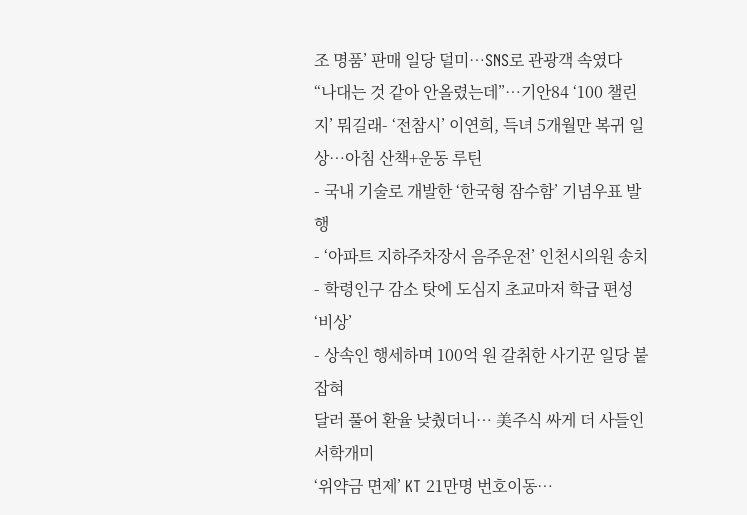조 명품’ 판매 일당 덜미…SNS로 관광객 속였다
“나대는 것 같아 안올렸는데”…기안84 ‘100 챌린지’ 뭐길래- ‘전참시’ 이연희, 득녀 5개월만 복귀 일상…아침 산책+운동 루틴
- 국내 기술로 개발한 ‘한국형 잠수함’ 기념우표 발행
- ‘아파트 지하주차장서 음주운전’ 인천시의원 송치
- 학령인구 감소 탓에 도심지 초교마저 학급 편성 ‘비상’
- 상속인 행세하며 100억 원 갈취한 사기꾼 일당 붙잡혀
달러 풀어 환율 낮췄더니… 美주식 싸게 더 사들인 서학개미
‘위약금 면제’ KT 21만명 번호이동…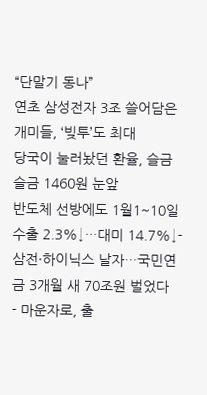“단말기 동나”
연초 삼성전자 3조 쓸어담은 개미들, ‘빚투’도 최대
당국이 눌러놨던 환율, 슬금슬금 1460원 눈앞
반도체 선방에도 1월1~10일 수출 2.3%↓…대미 14.7%↓- 삼전·하이닉스 날자…국민연금 3개월 새 70조원 벌었다
- 마운자로, 출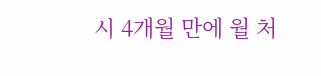시 4개월 만에 월 처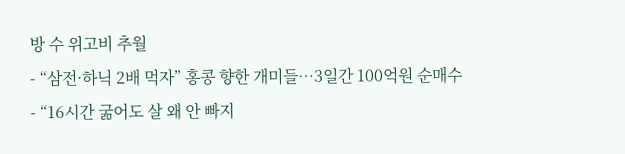방 수 위고비 추월
- “삼전·하닉 2배 먹자” 홍콩 향한 개미들…3일간 100억원 순매수
- “16시간 굶어도 살 왜 안 빠지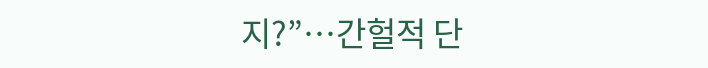지?”…간헐적 단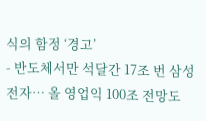식의 함정 ‘경고’
- 반도체서만 석달간 17조 번 삼성전자… 올 영업익 100조 전망도